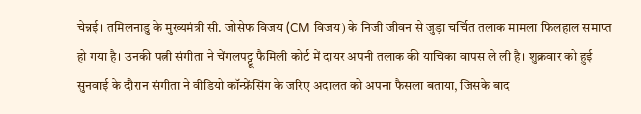चेन्नई। तमिलनाडु के मुख्यमंत्री सी. जोसेफ विजय (CM विजय) के निजी जीवन से जुड़ा चर्चित तलाक मामला फिलहाल समाप्त हो गया है। उनकी पत्नी संगीता ने चेंगलपट्टू फैमिली कोर्ट में दायर अपनी तलाक की याचिका वापस ले ली है। शुक्रवार को हुई सुनवाई के दौरान संगीता ने वीडियो कॉन्फ्रेंसिंग के जरिए अदालत को अपना फैसला बताया, जिसके बाद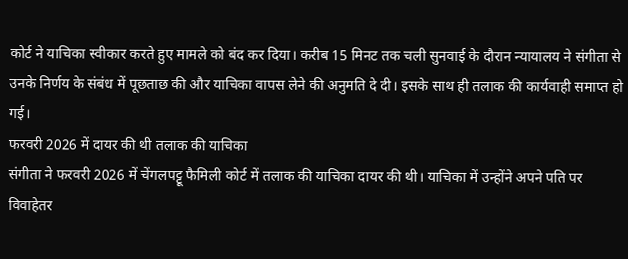कोर्ट ने याचिका स्वीकार करते हुए मामले को बंद कर दिया। करीब 15 मिनट तक चली सुनवाई के दौरान न्यायालय ने संगीता से उनके निर्णय के संबंध में पूछताछ की और याचिका वापस लेने की अनुमति दे दी। इसके साथ ही तलाक की कार्यवाही समाप्त हो गई।
फरवरी 2026 में दायर की थी तलाक की याचिका
संगीता ने फरवरी 2026 में चेंगलपट्टू फैमिली कोर्ट में तलाक की याचिका दायर की थी। याचिका में उन्होंने अपने पति पर विवाहेतर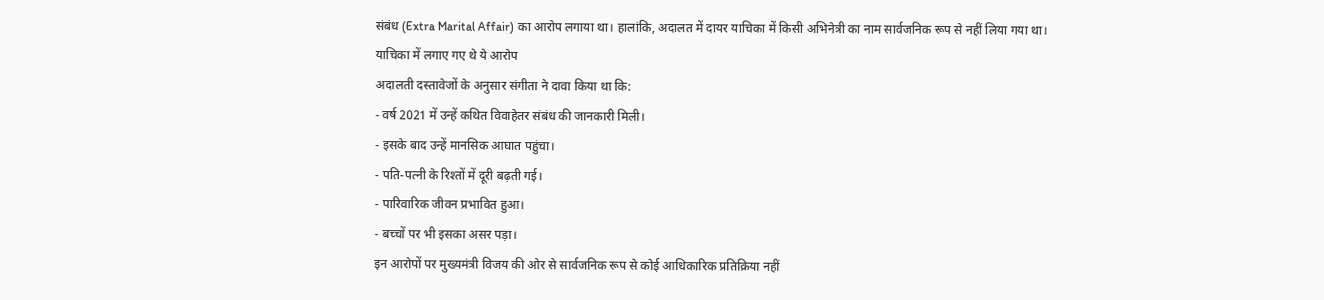संबंध (Extra Marital Affair) का आरोप लगाया था। हालांकि, अदालत में दायर याचिका में किसी अभिनेत्री का नाम सार्वजनिक रूप से नहीं लिया गया था।
याचिका में लगाए गए थे ये आरोप
अदालती दस्तावेजों के अनुसार संगीता ने दावा किया था कि:
- वर्ष 2021 में उन्हें कथित विवाहेतर संबंध की जानकारी मिली।
- इसके बाद उन्हें मानसिक आघात पहुंचा।
- पति-पत्नी के रिश्तों में दूरी बढ़ती गई।
- पारिवारिक जीवन प्रभावित हुआ।
- बच्चों पर भी इसका असर पड़ा।
इन आरोपों पर मुख्यमंत्री विजय की ओर से सार्वजनिक रूप से कोई आधिकारिक प्रतिक्रिया नहीं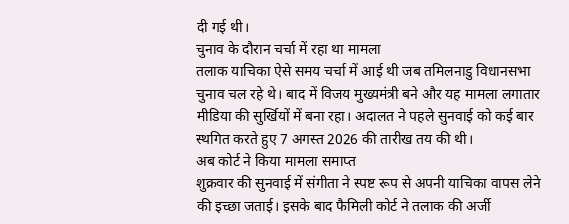दी गई थी।
चुनाव के दौरान चर्चा में रहा था मामला
तलाक याचिका ऐसे समय चर्चा में आई थी जब तमिलनाडु विधानसभा चुनाव चल रहे थे। बाद में विजय मुख्यमंत्री बने और यह मामला लगातार मीडिया की सुर्खियों में बना रहा। अदालत ने पहले सुनवाई को कई बार स्थगित करते हुए 7 अगस्त 2026 की तारीख तय की थी।
अब कोर्ट ने किया मामला समाप्त
शुक्रवार की सुनवाई में संगीता ने स्पष्ट रूप से अपनी याचिका वापस लेने की इच्छा जताई। इसके बाद फैमिली कोर्ट ने तलाक की अर्जी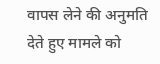वापस लेने की अनुमति देते हुए मामले को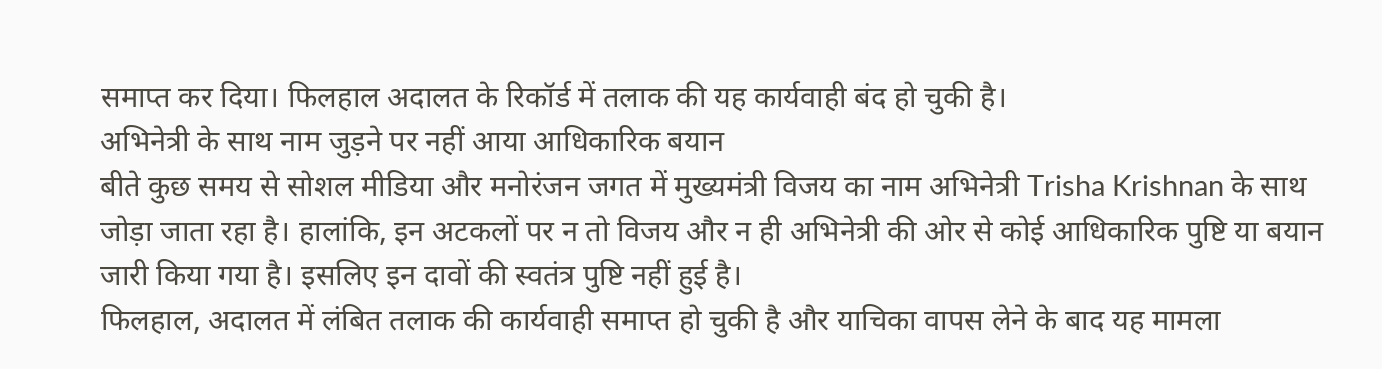समाप्त कर दिया। फिलहाल अदालत के रिकॉर्ड में तलाक की यह कार्यवाही बंद हो चुकी है।
अभिनेत्री के साथ नाम जुड़ने पर नहीं आया आधिकारिक बयान
बीते कुछ समय से सोशल मीडिया और मनोरंजन जगत में मुख्यमंत्री विजय का नाम अभिनेत्री Trisha Krishnan के साथ जोड़ा जाता रहा है। हालांकि, इन अटकलों पर न तो विजय और न ही अभिनेत्री की ओर से कोई आधिकारिक पुष्टि या बयान जारी किया गया है। इसलिए इन दावों की स्वतंत्र पुष्टि नहीं हुई है।
फिलहाल, अदालत में लंबित तलाक की कार्यवाही समाप्त हो चुकी है और याचिका वापस लेने के बाद यह मामला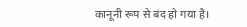कानूनी रूप से बंद हो गया है।